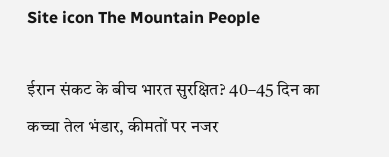Site icon The Mountain People

ईरान संकट के बीच भारत सुरक्षित? 40–45 दिन का कच्चा तेल भंडार, कीमतों पर नजर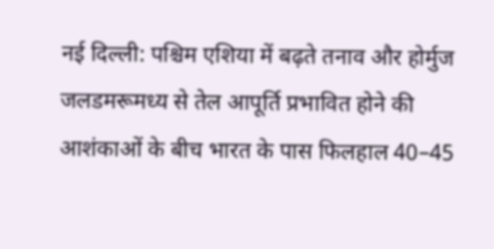नई दिल्ली: पश्चिम एशिया में बढ़ते तनाव और होर्मुज जलडमरूमध्य से तेल आपूर्ति प्रभावित होने की आशंकाओं के बीच भारत के पास फिलहाल 40–45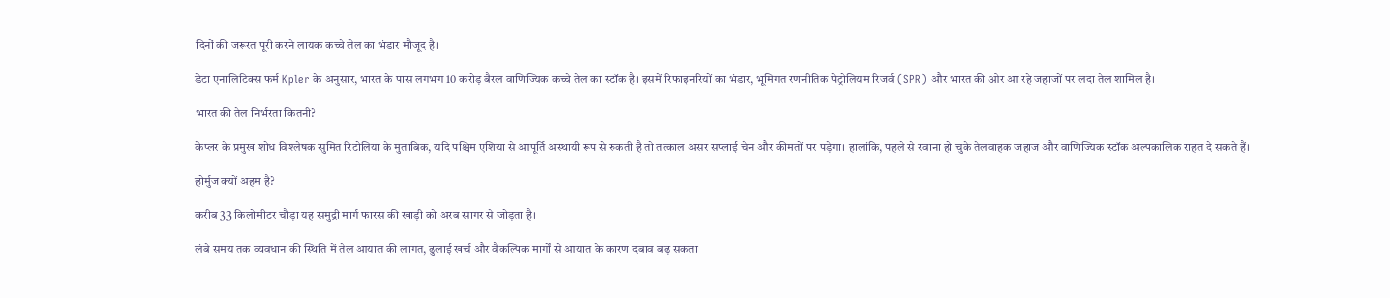दिनों की जरूरत पूरी करने लायक कच्चे तेल का भंडार मौजूद है।

डेटा एनालिटिक्स फर्म Kpler के अनुसार, भारत के पास लगभग 10 करोड़ बैरल वाणिज्यिक कच्चे तेल का स्टॉक है। इसमें रिफाइनरियों का भंडार, भूमिगत रणनीतिक पेट्रोलियम रिजर्व (SPR) और भारत की ओर आ रहे जहाजों पर लदा तेल शामिल है।

भारत की तेल निर्भरता कितनी?

केप्लर के प्रमुख शोध विश्लेषक सुमित रिटोलिया के मुताबिक, यदि पश्चिम एशिया से आपूर्ति अस्थायी रूप से रुकती है तो तत्काल असर सप्लाई चेन और कीमतों पर पड़ेगा। हालांकि, पहले से रवाना हो चुके तेलवाहक जहाज और वाणिज्यिक स्टॉक अल्पकालिक राहत दे सकते हैं।

होर्मुज क्यों अहम है?

करीब 33 किलोमीटर चौड़ा यह समुद्री मार्ग फारस की खाड़ी को अरब सागर से जोड़ता है।

लंबे समय तक व्यवधान की स्थिति में तेल आयात की लागत, ढुलाई खर्च और वैकल्पिक मार्गों से आयात के कारण दबाव बढ़ सकता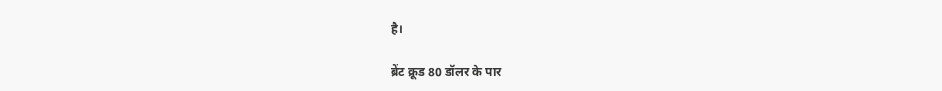है।

ब्रेंट क्रूड 80 डॉलर के पार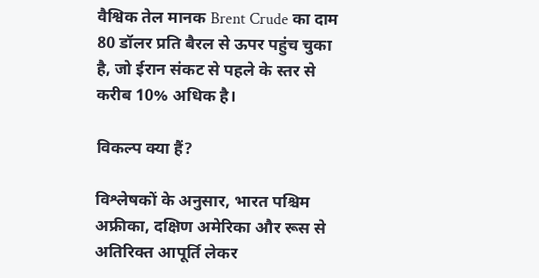वैश्विक तेल मानक Brent Crude का दाम 80 डॉलर प्रति बैरल से ऊपर पहुंच चुका है, जो ईरान संकट से पहले के स्तर से करीब 10% अधिक है।

विकल्प क्या हैं?

विश्लेषकों के अनुसार, भारत पश्चिम अफ्रीका, दक्षिण अमेरिका और रूस से अतिरिक्त आपूर्ति लेकर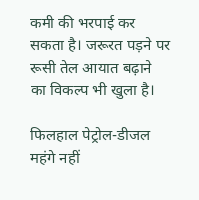कमी की भरपाई कर सकता है। जरूरत पड़ने पर रूसी तेल आयात बढ़ाने का विकल्प भी खुला है।

फिलहाल पेट्रोल-डीजल महंगे नहीं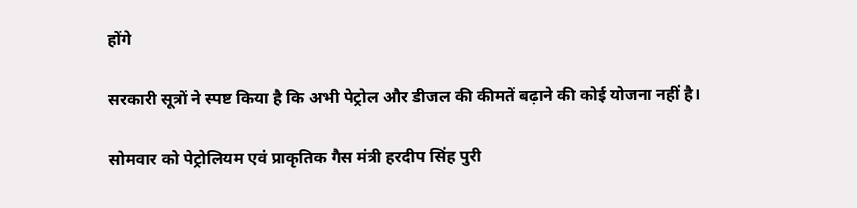होंगे

सरकारी सूत्रों ने स्पष्ट किया है कि अभी पेट्रोल और डीजल की कीमतें बढ़ाने की कोई योजना नहीं है।

सोमवार को पेट्रोलियम एवं प्राकृतिक गैस मंत्री हरदीप सिंह पुरी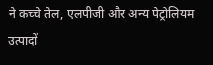ने कच्चे तेल, एलपीजी और अन्य पेट्रोलियम उत्पादों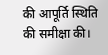की आपूर्ति स्थिति की समीक्षा की।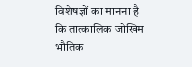विशेषज्ञों का मानना है कि तात्कालिक जोखिम भौतिक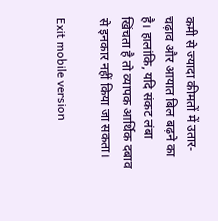कमी से ज्यादा कीमतों में उतार-चढ़ाव और आयात बिल बढ़ने का है। हालांकि, यदि संकट लंबा खिंचता है तो व्यापक आर्थिक दबाव से इनकार नहीं किया जा सकता।

Exit mobile version